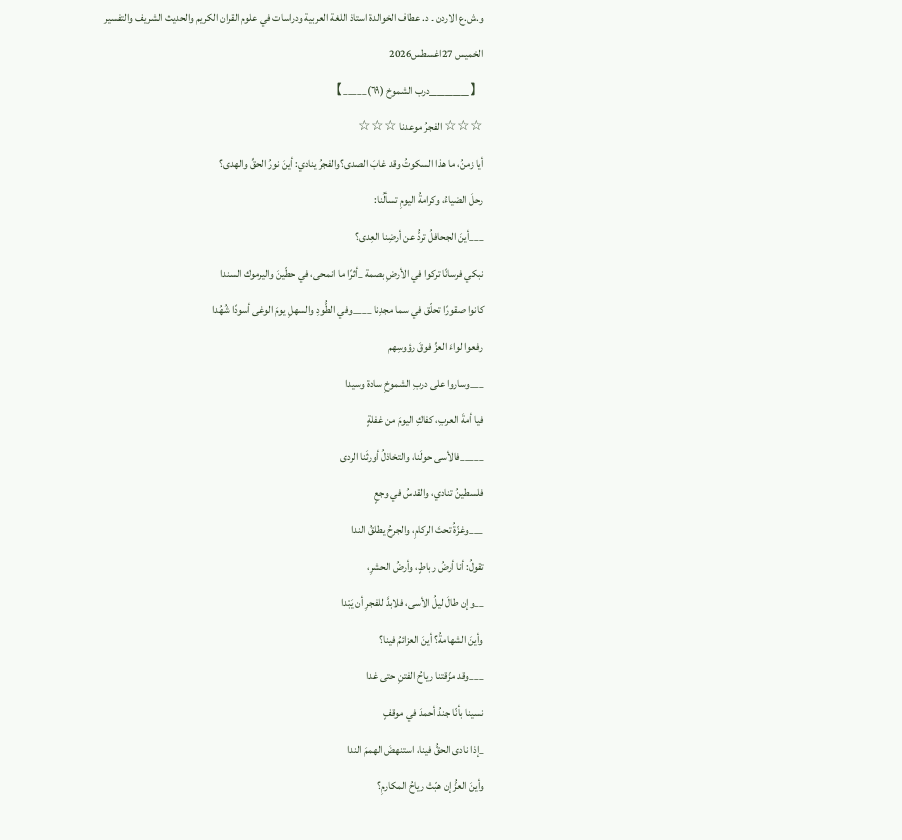و.ش.ع الاردن ۔ د. عطاف الخوالدة استاذ اللغة العربية ودراسات في علوم القران الكريم والحديث الشريف والتفسير
الخميس 27اغسطس2026
【_____درب الشموخ (٦٩)_____】
☆☆☆ الفجرُ موعدنا ☆☆☆
أيا زمنُ، ما هذا السكوتُ وقد غابَ الصدى؟والفجرُ ينادي: أينَ نورُ الحقِّ والهدى؟
رحلَ الضياءُ، وكرامةُ اليومِ تسألُنا:
___أينَ الجحافلُ تردُّ عن أرضِنا العِدى؟
نبكي فرسانًا تركوا في الأرضِ بصمة _أثرًا ما انمحى، في حطّينَ واليرموك السندا
كانوا صقورًا تحلّق في سما مجدِنا ____وفي الطُّودِ والسهلِ يومَ الوغى أسودًا شُهُدا
رفعوا لواءَ العزِّ فوقَ رؤوسِهم
___وساروا على دربِ الشموخِ سادة وسيدا
فيا أمةَ العربِ، كفاكِ اليومَ من غفلةٍ
_____فالأسى حولَنا، والتخاذلُ أورثَنا الردى
فلسطينُ تنادي، والقدسُ في وجعٍ
___وغزّةُ تحتَ الركامِ، والجرحُ يطلقُ الندا
تقولُ: أنا أرضُ رباطٍ، وأرضُ الحشرِ،
__وإن طالَ ليلُ الأسى، فلابدَّ للفجرِ أن يَبْدا
وأينَ الشهامةُ؟ أينَ العزائمُ فينا؟
___وقد مزّقتنا رياحُ الفتنِ حتى غدا
نسينا بأنّا جندُ أحمدَ في موقفٍ
_إذا نادى الحقُّ فينا، استنهضَ الهممَ الندا
وأينَ العزُّ إن هبّتْ رياحُ المكارمِ؟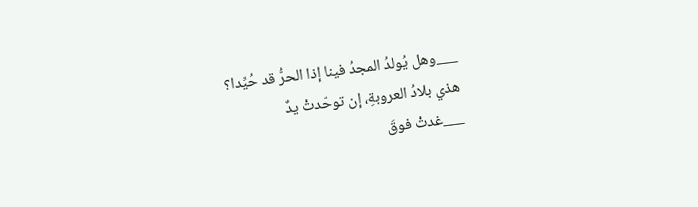___وهل يُولدُ المجدُ فينا إذا الحرُّ قد حُيِّدا؟
هذي بلادُ العروبةِ، إن توحّدتْ يدٌ
___غدتْ فوقَ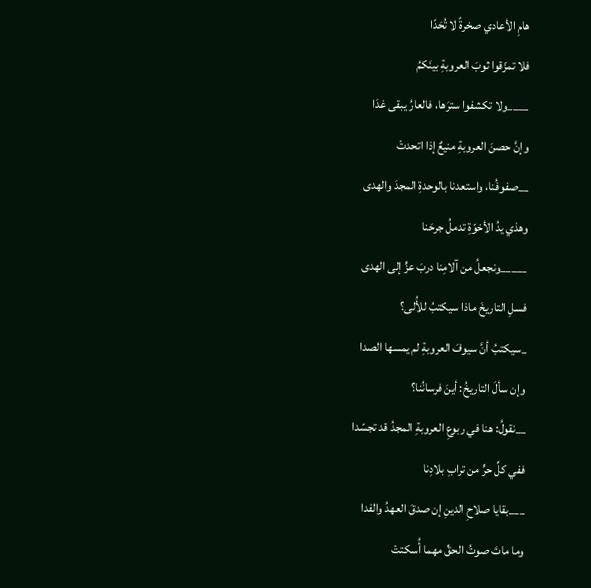هامِ الأعادي صخرةً لا تُحَدّا
فلا تمزّقوا ثوبَ العروبةِ بينَكمُ
____ولا تكشفوا سترَها، فالعارُ يبقى غدَا
وإنَّ حصنَ العروبةِ منيعٌ إذا اتحدتْ
__صفوفُنا، واستعدنا بالوحدةِ المجدَ والهدى
وهذي يدُ الأخوّةِ تدملُ جرحَنا
_____ونجعلُ من آلامِنا دربَ عزٍّ إلى الهدى
فسلِ التاريخَ ماذا سيكتبُ للأُلى؟
_سيكتبُ أنَّ سيوفَ العروبةِ لم يمسها الصدا
وإن سألَ التاريخُ: أينَ فرسانُنا؟
__نقولُ: هنا في ربوعِ العروبةِ المجدُ قد تجسّدا
ففي كلِّ حرٍّ من ترابِ بلادِنا
___بقايا صلاحِ الدينِ إن صدقَ العهدُ والفدا
وما ماتَ صوتُ الحقِّ مهما أُسكتتْ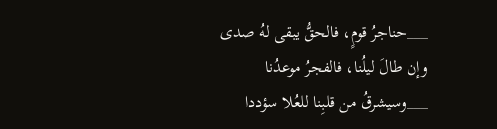___حناجرُ قومٍ، فالحقُّ يبقى لهُ صدى
وإن طالَ ليلُنا، فالفجرُ موعدُنا
___وسيشرقُ من قلبِنا للعُلا سؤددا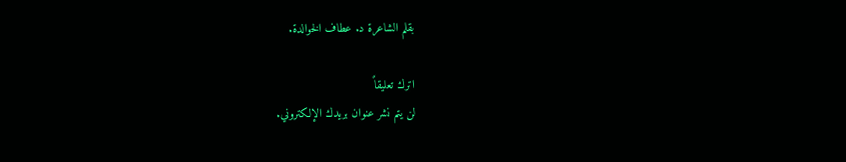بقلم الشاعرة د. عطاف الخوالدة.

اترك تعليقاً
لن يتم نشر عنوان بريدك الإلكتروني.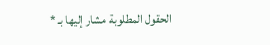الحقول المطلوبة مشار إليها بـ *